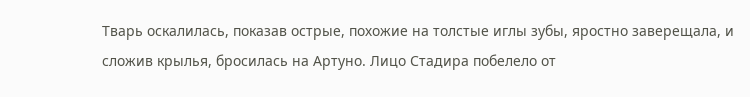Тварь оскалилась, показав острые, похожие на толстые иглы зубы, яростно заверещала, и сложив крылья, бросилась на Артуно. Лицо Стадира побелело от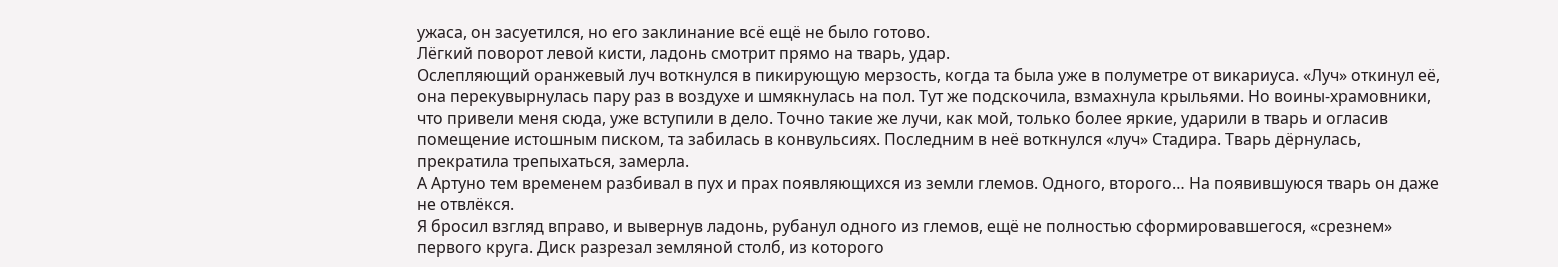ужаса, он засуетился, но его заклинание всё ещё не было готово.
Лёгкий поворот левой кисти, ладонь смотрит прямо на тварь, удар.
Ослепляющий оранжевый луч воткнулся в пикирующую мерзость, когда та была уже в полуметре от викариуса. «Луч» откинул её, она перекувырнулась пару раз в воздухе и шмякнулась на пол. Тут же подскочила, взмахнула крыльями. Но воины-храмовники, что привели меня сюда, уже вступили в дело. Точно такие же лучи, как мой, только более яркие, ударили в тварь и огласив помещение истошным писком, та забилась в конвульсиях. Последним в неё воткнулся «луч» Стадира. Тварь дёрнулась, прекратила трепыхаться, замерла.
А Артуно тем временем разбивал в пух и прах появляющихся из земли глемов. Одного, второго… На появившуюся тварь он даже не отвлёкся.
Я бросил взгляд вправо, и вывернув ладонь, рубанул одного из глемов, ещё не полностью сформировавшегося, «срезнем» первого круга. Диск разрезал земляной столб, из которого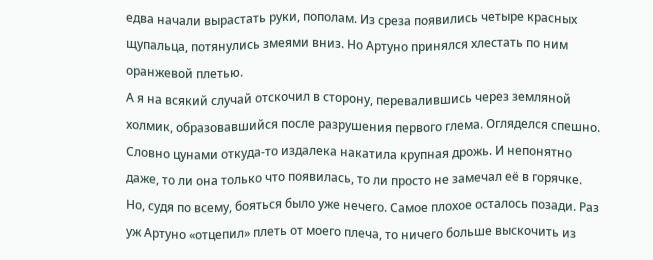едва начали вырастать руки, пополам. Из среза появились четыре красных щупальца, потянулись змеями вниз. Но Артуно принялся хлестать по ним оранжевой плетью.
А я на всякий случай отскочил в сторону, перевалившись через земляной холмик, образовавшийся после разрушения первого глема. Огляделся спешно. Словно цунами откуда-то издалека накатила крупная дрожь. И непонятно даже, то ли она только что появилась, то ли просто не замечал её в горячке.
Но, судя по всему, бояться было уже нечего. Самое плохое осталось позади. Раз уж Артуно «отцепил» плеть от моего плеча, то ничего больше выскочить из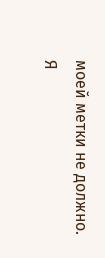моей метки не должно. Я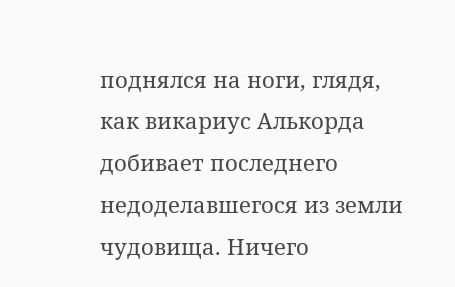поднялся на ноги, глядя, как викариус Алькорда добивает последнего недоделавшегося из земли чудовища. Ничего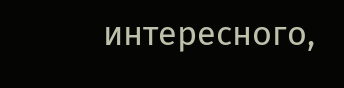интересного,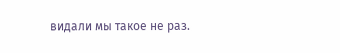видали мы такое не раз.